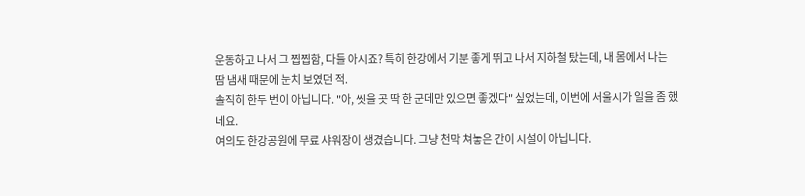운동하고 나서 그 찝찝함, 다들 아시죠? 특히 한강에서 기분 좋게 뛰고 나서 지하철 탔는데, 내 몸에서 나는 땀 냄새 때문에 눈치 보였던 적.
솔직히 한두 번이 아닙니다. "아, 씻을 곳 딱 한 군데만 있으면 좋겠다" 싶었는데, 이번에 서울시가 일을 좀 했네요.
여의도 한강공원에 무료 샤워장이 생겼습니다. 그냥 천막 쳐놓은 간이 시설이 아닙니다.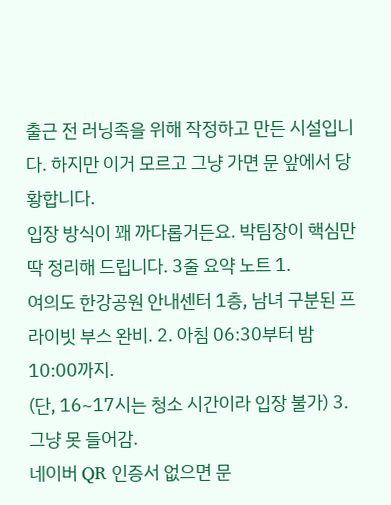출근 전 러닝족을 위해 작정하고 만든 시설입니다. 하지만 이거 모르고 그냥 가면 문 앞에서 당황합니다.
입장 방식이 꽤 까다롭거든요. 박팀장이 핵심만 딱 정리해 드립니다. 3줄 요약 노트 1.
여의도 한강공원 안내센터 1층, 남녀 구분된 프라이빗 부스 완비. 2. 아침 06:30부터 밤 10:00까지.
(단, 16~17시는 청소 시간이라 입장 불가) 3. 그냥 못 들어감.
네이버 QR 인증서 없으면 문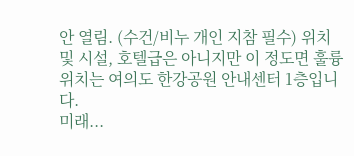안 열림. (수건/비누 개인 지참 필수) 위치 및 시설, 호텔급은 아니지만 이 정도면 훌륭 위치는 여의도 한강공원 안내센터 1층입니다.
미래...